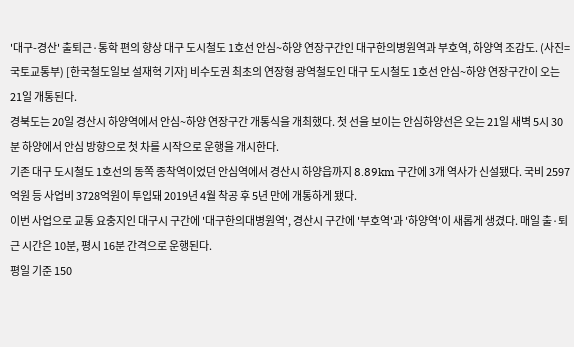'대구-경산' 출퇴근·통학 편의 향상 대구 도시철도 1호선 안심~하양 연장구간인 대구한의병원역과 부호역, 하양역 조감도. (사진=국토교통부) [한국철도일보 설재혁 기자] 비수도권 최초의 연장형 광역철도인 대구 도시철도 1호선 안심~하양 연장구간이 오는 21일 개통된다.
경북도는 20일 경산시 하양역에서 안심~하양 연장구간 개통식을 개최했다. 첫 선을 보이는 안심하양선은 오는 21일 새벽 5시 30분 하양에서 안심 방향으로 첫 차를 시작으로 운행을 개시한다.
기존 대구 도시철도 1호선의 동쪽 종착역이었던 안심역에서 경산시 하양읍까지 8.89km 구간에 3개 역사가 신설됐다. 국비 2597억원 등 사업비 3728억원이 투입돼 2019년 4월 착공 후 5년 만에 개통하게 됐다.
이번 사업으로 교통 요충지인 대구시 구간에 '대구한의대병원역', 경산시 구간에 '부호역'과 '하양역'이 새롭게 생겼다. 매일 출·퇴근 시간은 10분, 평시 16분 간격으로 운행된다.
평일 기준 150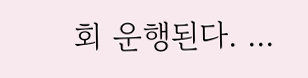회 운행된다. ...